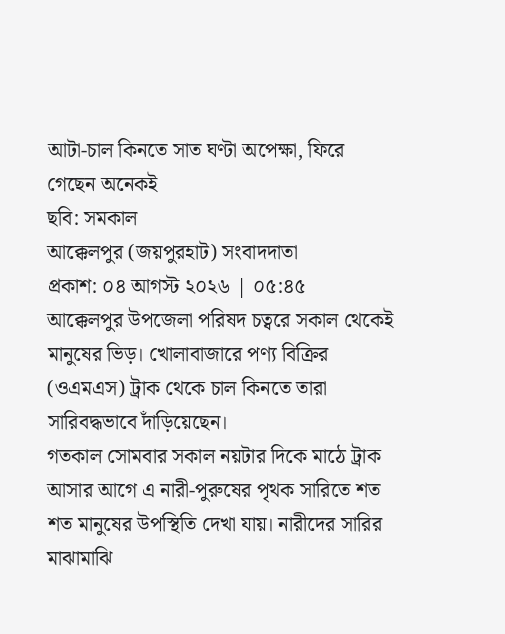আটা-চাল কিনতে সাত ঘণ্টা অপেক্ষা, ফিরে গেছেন অনেকই
ছবি: সমকাল
আক্কেলপুর (জয়পুরহাট) সংবাদদাতা
প্রকাশ: ০৪ আগস্ট ২০২৬ | ০৫:৪৫
আক্কেলপুর উপজেলা পরিষদ চত্বরে সকাল থেকেই মানুষের ভিড়। খোলাবাজারে পণ্য বিক্রির (ওএমএস) ট্রাক থেকে চাল কিনতে তারা সারিবদ্ধভাবে দাঁড়িয়েছেন।
গতকাল সোমবার সকাল নয়টার দিকে মাঠে ট্রাক আসার আগে এ নারী-পুরুষের পৃথক সারিতে শত শত মানুষের উপস্থিতি দেখা যায়। নারীদের সারির মাঝামাঝি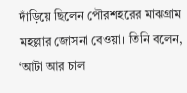দাঁড়িয়ে ছিলেন পৌরশহরের মাঝগ্রাম মহল্লার জোসনা বেওয়া। তিনি বলেন, ‘আটা আর চাল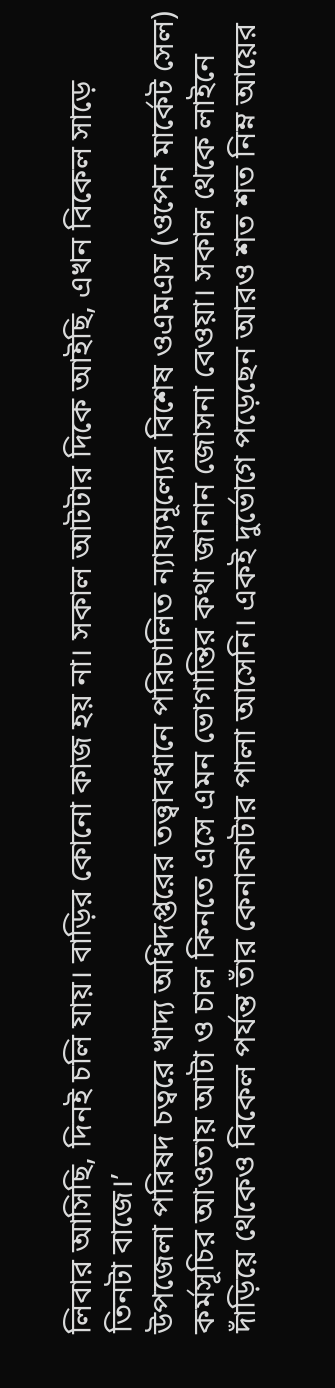লিবার আসিছি, দিনই চলি যায়। বাড়ির কোনো কাজ হয় না। সকাল আটটার দিকে আইছি, এখন বিকেল সাড়ে তিনটা বাজে।’
উপজেলা পরিষদ চত্বরে খাদ্য অধিদপ্তরের তত্ত্বাবধানে পরিচালিত ন্যায্যমূল্যের বিশেষ ওএমএস (ওপেন মার্কেট সেল) কর্মসূচির আওতায় আটা ও চাল কিনতে এসে এমন ভোগান্তির কথা জানান জোসনা বেওয়া। সকাল থেকে লাইনে দাঁড়িয়ে থেকেও বিকেল পর্যন্ত তাঁর কেনাকাটার পালা আসেনি। একই দুর্ভোগে পড়েছেন আরও শত শত নিম্ন আয়ের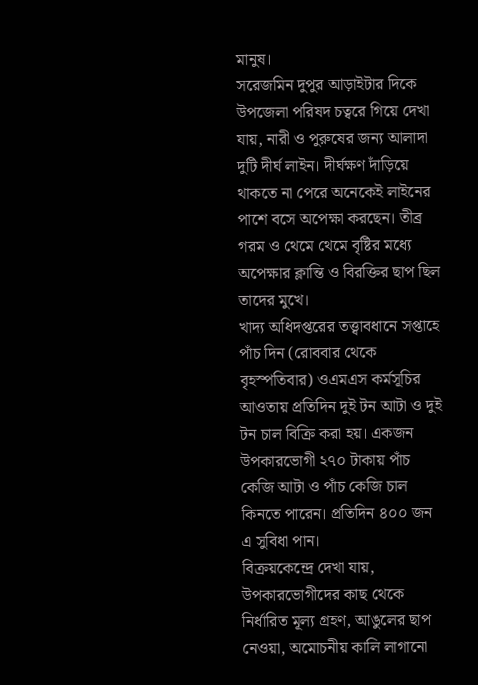মানুষ।
সরেজমিন দুপুর আড়াইটার দিকে উপজেলা পরিষদ চত্বরে গিয়ে দেখা যায়, নারী ও পুরুষের জন্য আলাদা দুটি দীর্ঘ লাইন। দীর্ঘক্ষণ দাঁড়িয়ে থাকতে না পেরে অনেকেই লাইনের পাশে বসে অপেক্ষা করছেন। তীব্র গরম ও থেমে থেমে বৃষ্টির মধ্যে অপেক্ষার ক্লান্তি ও বিরক্তির ছাপ ছিল তাদের মুখে।
খাদ্য অধিদপ্তরের তত্ত্বাবধানে সপ্তাহে পাঁচ দিন (রোববার থেকে বৃহস্পতিবার) ওএমএস কর্মসূচির আওতায় প্রতিদিন দুই টন আটা ও দুই টন চাল বিক্রি করা হয়। একজন উপকারভোগী ২৭০ টাকায় পাঁচ কেজি আটা ও পাঁচ কেজি চাল কিনতে পারেন। প্রতিদিন ৪০০ জন এ সুবিধা পান।
বিক্রয়কেন্দ্রে দেখা যায়, উপকারভোগীদের কাছ থেকে নির্ধারিত মূল্য গ্রহণ, আঙুলের ছাপ নেওয়া, অমোচনীয় কালি লাগানো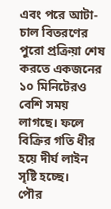এবং পরে আটা-চাল বিতরণের পুরো প্রক্রিয়া শেষ করতে একজনের ১০ মিনিটেরও বেশি সময় লাগছে। ফলে বিক্রির গতি ধীর হয়ে দীর্ঘ লাইন সৃষ্টি হচ্ছে।
পৌর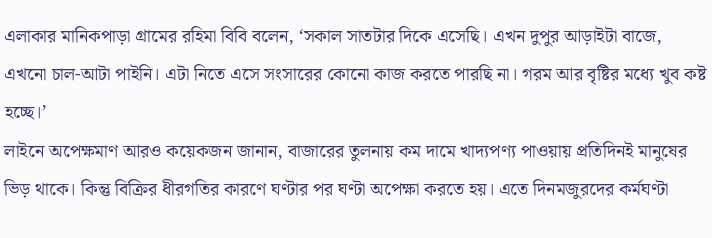এলাকার মানিকপাড়া গ্রামের রহিমা বিবি বলেন, ‘সকাল সাতটার দিকে এসেছি। এখন দুপুর আড়াইটা বাজে, এখনো চাল-আটা পাইনি। এটা নিতে এসে সংসারের কোনো কাজ করতে পারছি না। গরম আর বৃষ্টির মধ্যে খুব কষ্ট হচ্ছে।’
লাইনে অপেক্ষমাণ আরও কয়েকজন জানান, বাজারের তুলনায় কম দামে খাদ্যপণ্য পাওয়ায় প্রতিদিনই মানুষের ভিড় থাকে। কিন্তু বিক্রির ধীরগতির কারণে ঘণ্টার পর ঘণ্টা অপেক্ষা করতে হয়। এতে দিনমজুরদের কর্মঘণ্টা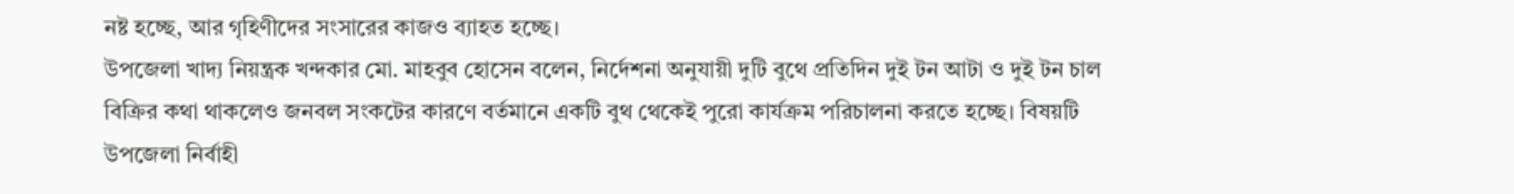নষ্ট হচ্ছে, আর গৃহিণীদের সংসারের কাজও ব্যাহত হচ্ছে।
উপজেলা খাদ্য নিয়ন্ত্রক খন্দকার মো. মাহবুব হোসেন বলেন, নির্দেশনা অনুযায়ী দুটি বুথে প্রতিদিন দুই টন আটা ও দুই টন চাল বিক্রির কথা থাকলেও জনবল সংকটের কারণে বর্তমানে একটি বুথ থেকেই পুরো কার্যক্রম পরিচালনা করতে হচ্ছে। বিষয়টি উপজেলা নির্বাহী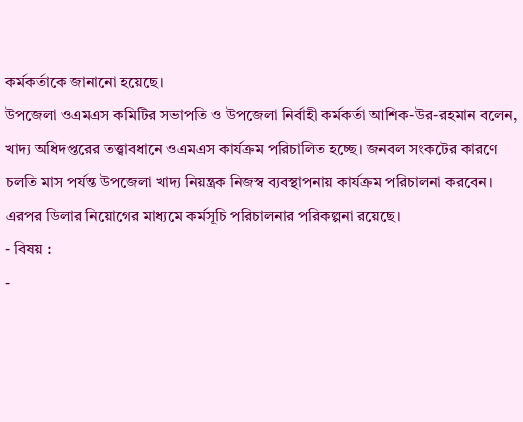কর্মকর্তাকে জানানো হয়েছে।
উপজেলা ওএমএস কমিটির সভাপতি ও উপজেলা নির্বাহী কর্মকর্তা আশিক-উর-রহমান বলেন, খাদ্য অধিদপ্তরের তত্ত্বাবধানে ওএমএস কার্যক্রম পরিচালিত হচ্ছে। জনবল সংকটের কারণে চলতি মাস পর্যন্ত উপজেলা খাদ্য নিয়ন্ত্রক নিজস্ব ব্যবস্থাপনায় কার্যক্রম পরিচালনা করবেন। এরপর ডিলার নিয়োগের মাধ্যমে কর্মসূচি পরিচালনার পরিকল্পনা রয়েছে।
- বিষয় :
-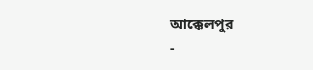আক্কেলপুর
-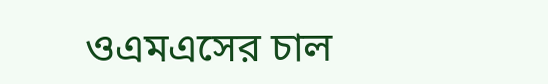ওএমএসের চাল